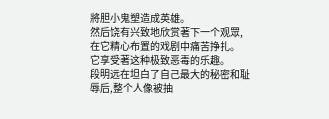將胆小鬼塑造成英雄。
然后饶有兴致地欣赏著下一个观眾,在它精心布置的戏剧中痛苦挣扎。
它享受著这种极致恶毒的乐趣。
段明远在坦白了自己最大的秘密和耻辱后,整个人像被抽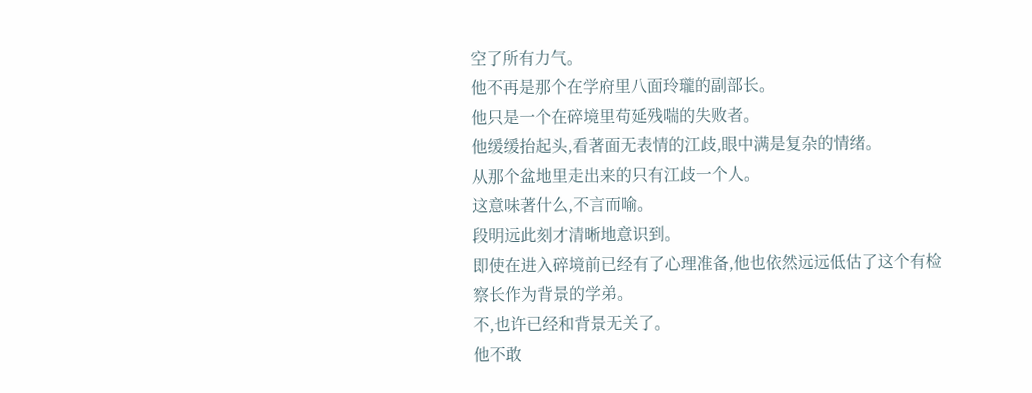空了所有力气。
他不再是那个在学府里八面玲瓏的副部长。
他只是一个在碎境里苟延残喘的失败者。
他缓缓抬起头,看著面无表情的江歧,眼中满是复杂的情绪。
从那个盆地里走出来的只有江歧一个人。
这意味著什么,不言而喻。
段明远此刻才清晰地意识到。
即使在进入碎境前已经有了心理准备,他也依然远远低估了这个有检察长作为背景的学弟。
不,也许已经和背景无关了。
他不敢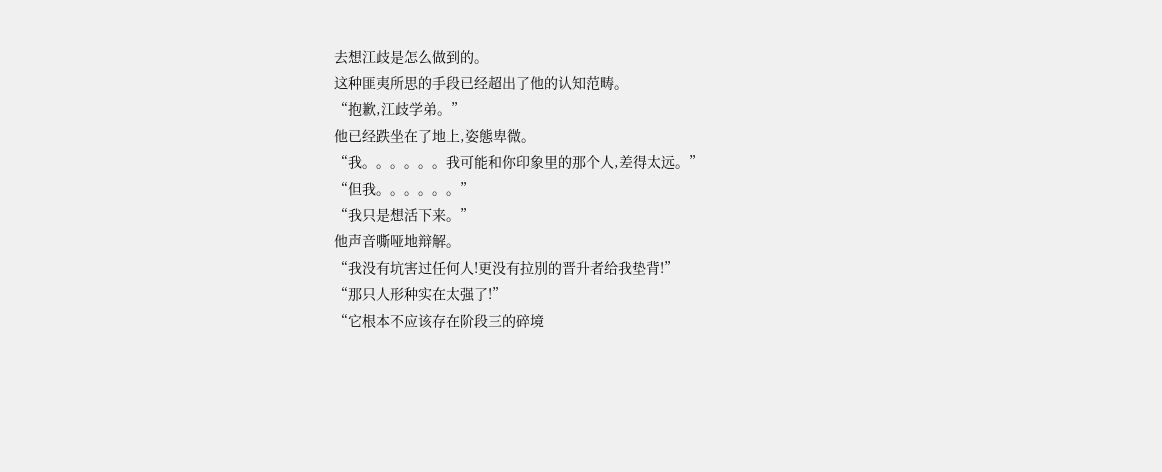去想江歧是怎么做到的。
这种匪夷所思的手段已经超出了他的认知范畴。
“抱歉,江歧学弟。”
他已经跌坐在了地上,姿態卑微。
“我。。。。。。我可能和你印象里的那个人,差得太远。”
“但我。。。。。。”
“我只是想活下来。”
他声音嘶哑地辩解。
“我没有坑害过任何人!更没有拉別的晋升者给我垫背!”
“那只人形种实在太强了!”
“它根本不应该存在阶段三的碎境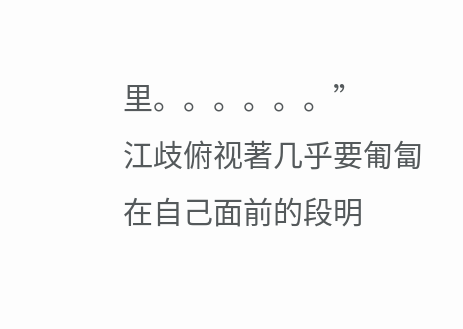里。。。。。。”
江歧俯视著几乎要匍匐在自己面前的段明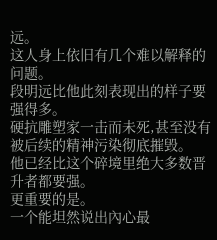远。
这人身上依旧有几个难以解释的问题。
段明远比他此刻表现出的样子要强得多。
硬抗雕塑家一击而未死,甚至没有被后续的精神污染彻底摧毁。
他已经比这个碎境里绝大多数晋升者都要强。
更重要的是。
一个能坦然说出內心最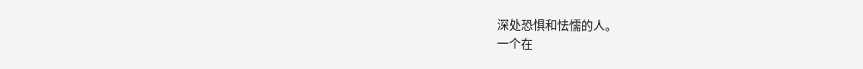深处恐惧和怯懦的人。
一个在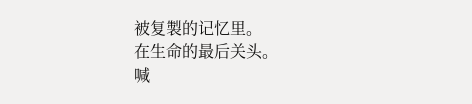被复製的记忆里。
在生命的最后关头。
喊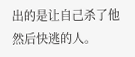出的是让自己杀了他然后快逃的人。